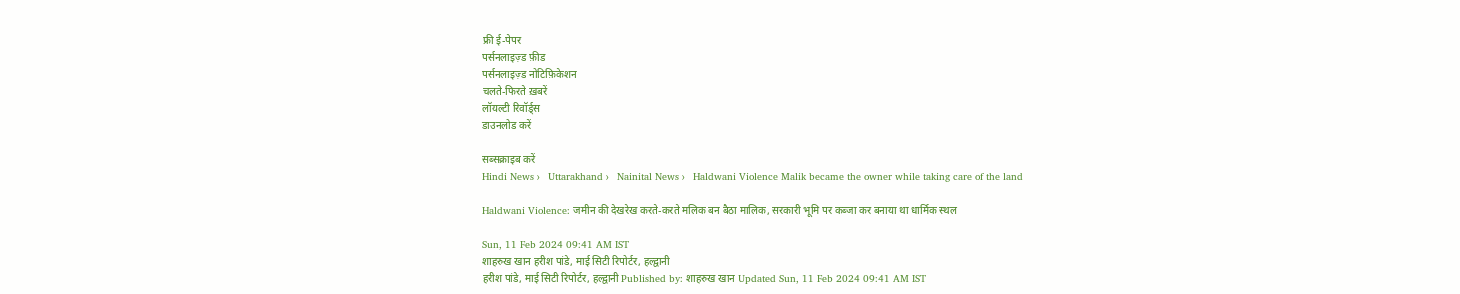फ्री ई-पेपर
पर्सनलाइज़्ड फ़ीड
पर्सनलाइज़्ड नोटिफ़िकेशन
चलते-फिरते ख़बरें
लॉयल्टी रिवॉर्ड्स
डाउनलोड करें

सब्सक्राइब करें
Hindi News ›   Uttarakhand ›   Nainital News ›   Haldwani Violence Malik became the owner while taking care of the land

Haldwani Violence: जमीन की देखरेख करते-करते मलिक बन बैठा मालिक, सरकारी भूमि पर कब्जा कर बनाया था धार्मिक स्थल

Sun, 11 Feb 2024 09:41 AM IST
शाहरुख खान हरीश पांडे, माई सिटी रिपोर्टर, हल्द्वानी
हरीश पांडे, माई सिटी रिपोर्टर, हल्द्वानी Published by: शाहरुख खान Updated Sun, 11 Feb 2024 09:41 AM IST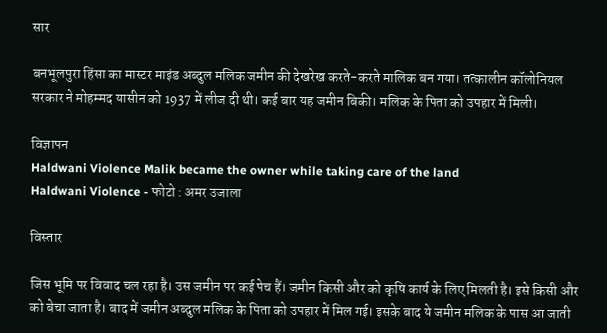सार

बनभूलपुरा हिंसा का मास्टर माइंड अब्दुल मलिक जमीन की देखरेख करते-करते मालिक बन गया। तत्कालीन कॉलोनियल सरकार ने मोहम्मद यासीन को 1937 में लीज दी थी। कई बार यह जमीन बिकी। मलिक के पिता को उपहार में मिली।

विज्ञापन
Haldwani Violence Malik became the owner while taking care of the land
Haldwani Violence - फोटो : अमर उजाला

विस्तार

जिस भूमि पर विवाद चल रहा है। उस जमीन पर कई पेच हैं। जमीन किसी और को कृषि कार्य के लिए मिलती है। इसे किसी और को बेचा जाता है। बाद में जमीन अब्दुल मलिक के पिता को उपहार में मिल गई। इसके बाद ये जमीन मलिक के पास आ जाती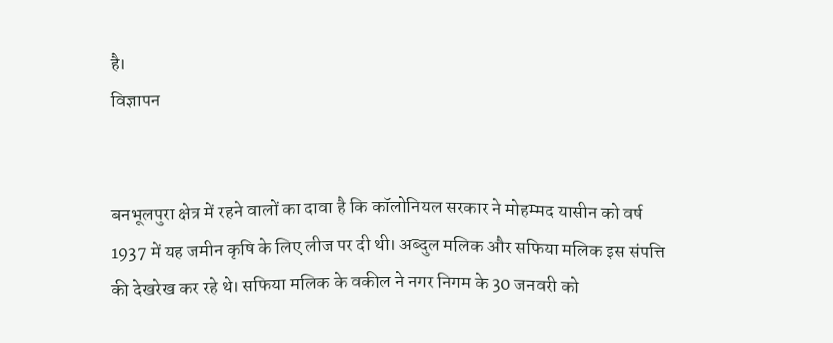है।
विज्ञापन


बनभूलपुरा क्षेत्र में रहने वालों का दावा है कि कॉलोनियल सरकार ने मोहम्मद यासीन को वर्ष 1937 में यह जमीन कृषि के लिए लीज पर दी थी। अब्दुल मलिक और सफिया मलिक इस संपत्ति की देखरेख कर रहे थे। सफिया मलिक के वकील ने नगर निगम के 30 जनवरी को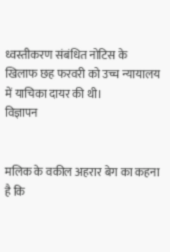ध्वस्तीकरण संबंधित नोटिस के खिलाफ छह फरवरी को उच्च न्यायालय में याचिका दायर की थी।
विज्ञापन


मलिक के वकील अहरार बेग का कहना है कि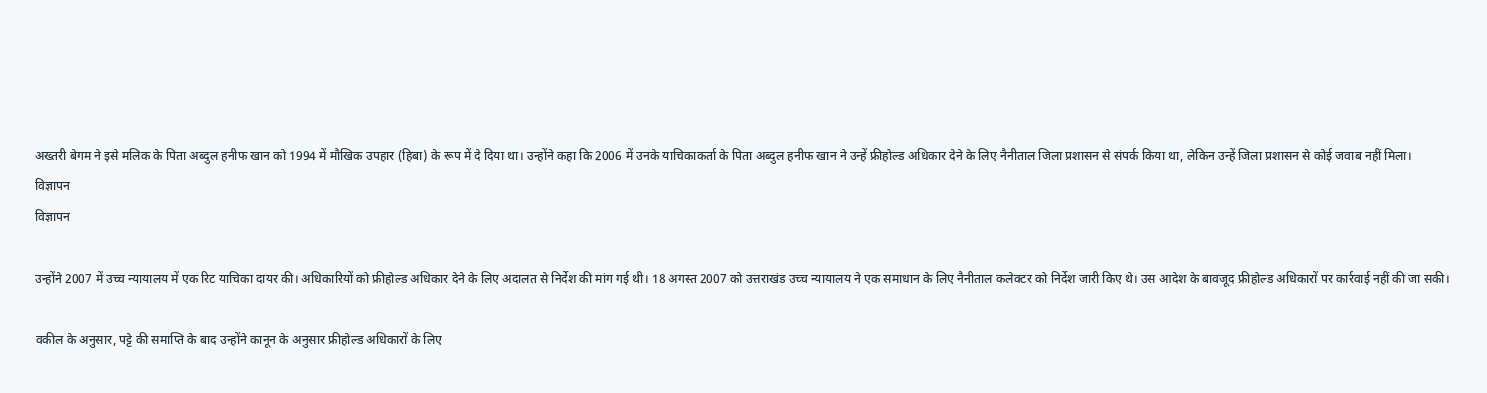अख्तरी बेगम ने इसे मलिक के पिता अब्दुल हनीफ खान को 1994 में मौखिक उपहार (हिबा) के रूप में दे दिया था। उन्होंने कहा कि 2006 में उनके याचिकाकर्ता के पिता अब्दुल हनीफ खान ने उन्हें फ्रीहोल्ड अधिकार देने के लिए नैनीताल जिला प्रशासन से संपर्क किया था, लेकिन उन्हें जिला प्रशासन से कोई जवाब नहीं मिला।
विज्ञापन
विज्ञापन

उन्होंने 2007 में उच्च न्यायालय में एक रिट याचिका दायर की। अधिकारियों को फ्रीहोल्ड अधिकार देने के लिए अदालत से निर्देश की मांग गई थी। 18 अगस्त 2007 को उत्तराखंड उच्च न्यायालय ने एक समाधान के लिए नैनीताल कलेक्टर को निर्देश जारी किए थे। उस आदेश के बावजूद फ्रीहोल्ड अधिकारों पर कार्रवाई नहीं की जा सकी।

वकील के अनुसार, पट्टे की समाप्ति के बाद उन्होंने कानून के अनुसार फ्रीहोल्ड अधिकारों के लिए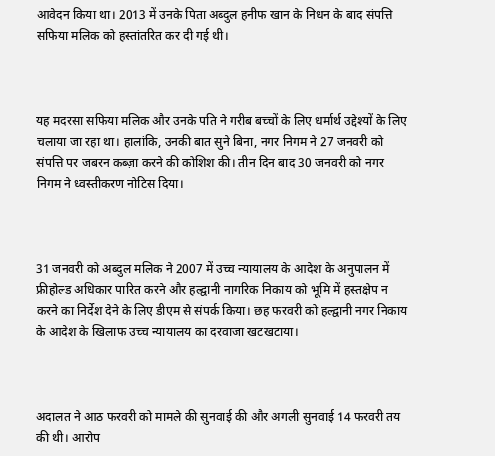आवेदन किया था। 2013 में उनके पिता अब्दुल हनीफ खान के निधन के बाद संपत्ति सफिया मलिक को हस्तांतरित कर दी गई थी।



यह मदरसा सफिया मलिक और उनके पति ने गरीब बच्चों के लिए धर्मार्थ उद्देश्यों के लिए चलाया जा रहा था। हालांकि, उनकी बात सुने बिना, नगर निगम ने 27 जनवरी को संपत्ति पर जबरन कब्ज़ा करने की कोशिश की। तीन दिन बाद 30 जनवरी को नगर निगम ने ध्वस्तीकरण नोटिस दिया।



31 जनवरी को अब्दुल मलिक ने 2007 में उच्च न्यायालय के आदेश के अनुपालन में फ्रीहोल्ड अधिकार पारित करने और हल्द्वानी नागरिक निकाय को भूमि में हस्तक्षेप न करने का निर्देश देने के लिए डीएम से संपर्क किया। छह फरवरी को हल्द्वानी नगर निकाय के आदेश के खिलाफ उच्च न्यायालय का दरवाजा खटखटाया।



अदालत ने आठ फरवरी को मामले की सुनवाई की और अगली सुनवाई 14 फरवरी तय की थी। आरोप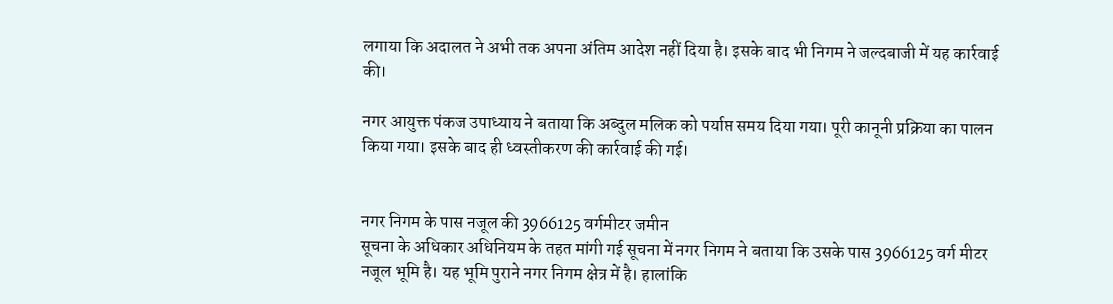लगाया कि अदालत ने अभी तक अपना अंतिम आदेश नहीं दिया है। इसके बाद भी निगम ने जल्दबाजी में यह कार्रवाई की।

नगर आयुक्त पंकज उपाध्याय ने बताया कि अब्दुल मलिक को पर्याप्त समय दिया गया। पूरी कानूनी प्रक्रिया का पालन किया गया। इसके बाद ही ध्वस्तीकरण की कार्रवाई की गई।


नगर निगम के पास नजूल की 3966125 वर्गमीटर जमीन
सूचना के अधिकार अधिनियम के तहत मांगी गई सूचना में नगर निगम ने बताया कि उसके पास 3966125 वर्ग मीटर नजूल भूमि है। यह भूमि पुराने नगर निगम क्षेत्र में है। हालांकि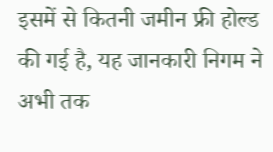इसमें से कितनी जमीन फ्री होल्ड की गई है, यह जानकारी निगम ने अभी तक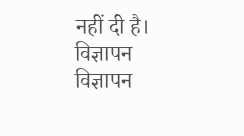नहीं दी है।
विज्ञापन
विज्ञापन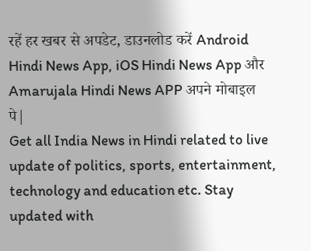रहें हर खबर से अपडेट, डाउनलोड करें Android Hindi News App, iOS Hindi News App और Amarujala Hindi News APP अपने मोबाइल पे|
Get all India News in Hindi related to live update of politics, sports, entertainment, technology and education etc. Stay updated with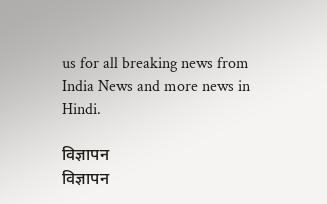us for all breaking news from India News and more news in Hindi.

विज्ञापन
विज्ञापन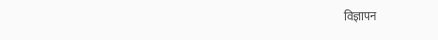विज्ञापन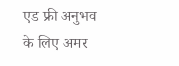एड फ्री अनुभव के लिए अमर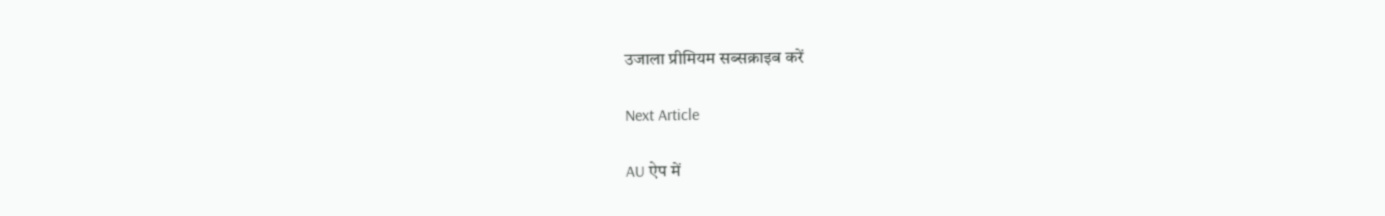उजाला प्रीमियम सब्सक्राइब करें

Next Article

AU ऐप में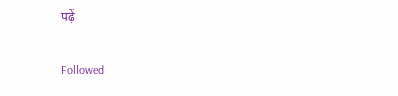पढ़ें

Followed